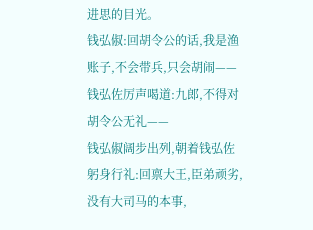进思的目光。
钱弘俶:回胡令公的话,我是渔账子,不会带兵,只会胡闹——
钱弘佐厉声喝道:九郎,不得对胡令公无礼——
钱弘俶阔步出列,朝着钱弘佐躬身行礼:回禀大王,臣弟顽劣,没有大司马的本事,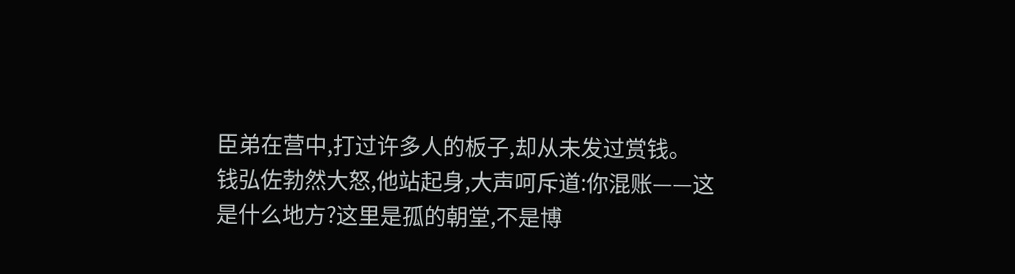臣弟在营中,打过许多人的板子,却从未发过赏钱。
钱弘佐勃然大怒,他站起身,大声呵斥道:你混账——这是什么地方?这里是孤的朝堂,不是博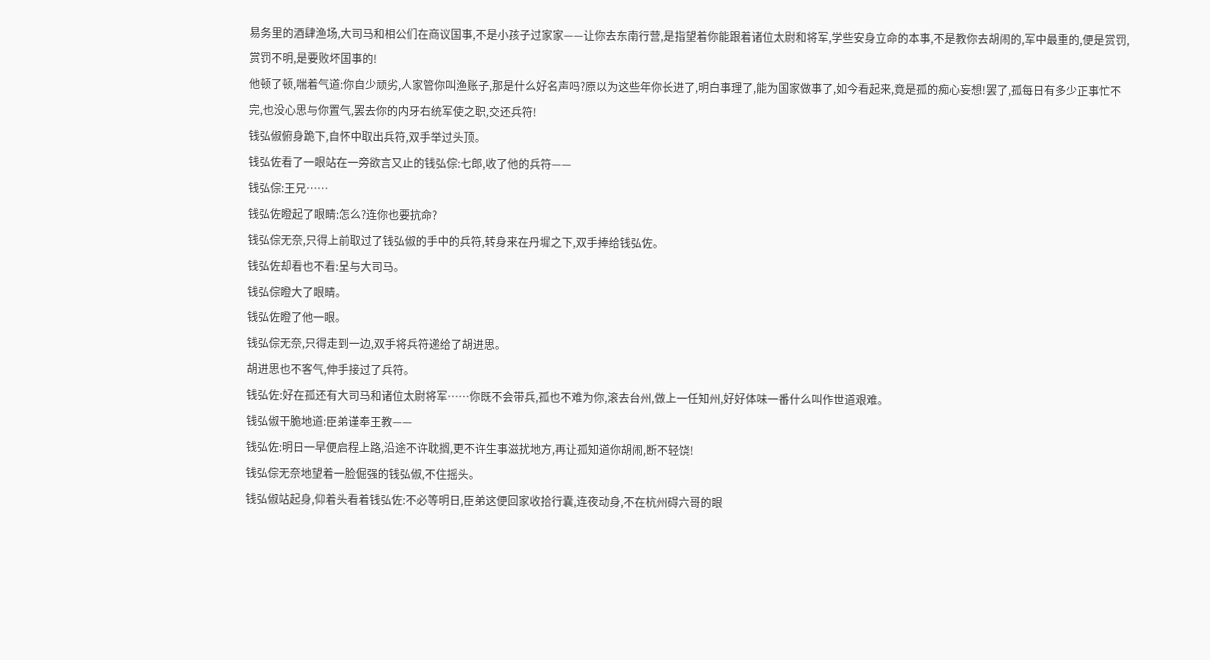易务里的酒肆渔场,大司马和相公们在商议国事,不是小孩子过家家——让你去东南行营,是指望着你能跟着诸位太尉和将军,学些安身立命的本事,不是教你去胡闹的,军中最重的,便是赏罚,赏罚不明,是要败坏国事的!
他顿了顿,喘着气道:你自少顽劣,人家管你叫渔账子,那是什么好名声吗?原以为这些年你长进了,明白事理了,能为国家做事了,如今看起来,竟是孤的痴心妄想!罢了,孤每日有多少正事忙不完,也没心思与你置气,罢去你的内牙右统军使之职,交还兵符!
钱弘俶俯身跪下,自怀中取出兵符,双手举过头顶。
钱弘佐看了一眼站在一旁欲言又止的钱弘倧:七郎,收了他的兵符——
钱弘倧:王兄……
钱弘佐瞪起了眼睛:怎么?连你也要抗命?
钱弘倧无奈,只得上前取过了钱弘俶的手中的兵符,转身来在丹墀之下,双手捧给钱弘佐。
钱弘佐却看也不看:呈与大司马。
钱弘倧瞪大了眼睛。
钱弘佐瞪了他一眼。
钱弘倧无奈,只得走到一边,双手将兵符递给了胡进思。
胡进思也不客气,伸手接过了兵符。
钱弘佐:好在孤还有大司马和诸位太尉将军……你既不会带兵,孤也不难为你,滚去台州,做上一任知州,好好体味一番什么叫作世道艰难。
钱弘俶干脆地道:臣弟谨奉王教——
钱弘佐:明日一早便启程上路,沿途不许耽搁,更不许生事滋扰地方,再让孤知道你胡闹,断不轻饶!
钱弘倧无奈地望着一脸倔强的钱弘俶,不住摇头。
钱弘俶站起身,仰着头看着钱弘佐:不必等明日,臣弟这便回家收拾行囊,连夜动身,不在杭州碍六哥的眼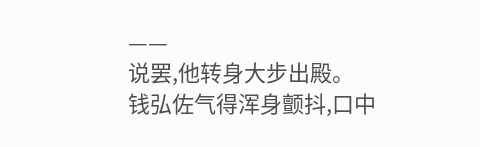——
说罢,他转身大步出殿。
钱弘佐气得浑身颤抖,口中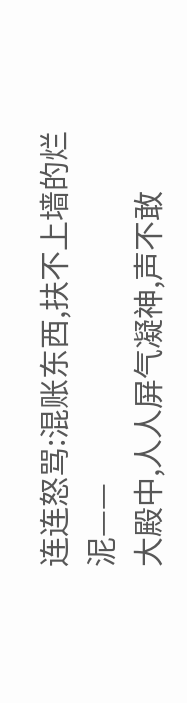连连怒骂:混账东西,扶不上墙的烂泥——
大殿中,人人屏气凝神,声不敢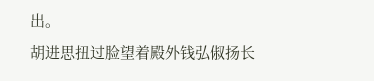出。
胡进思扭过脸望着殿外钱弘俶扬长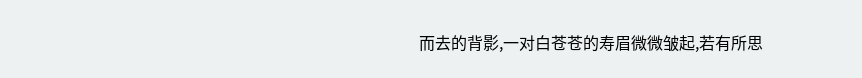而去的背影,一对白苍苍的寿眉微微皱起,若有所思